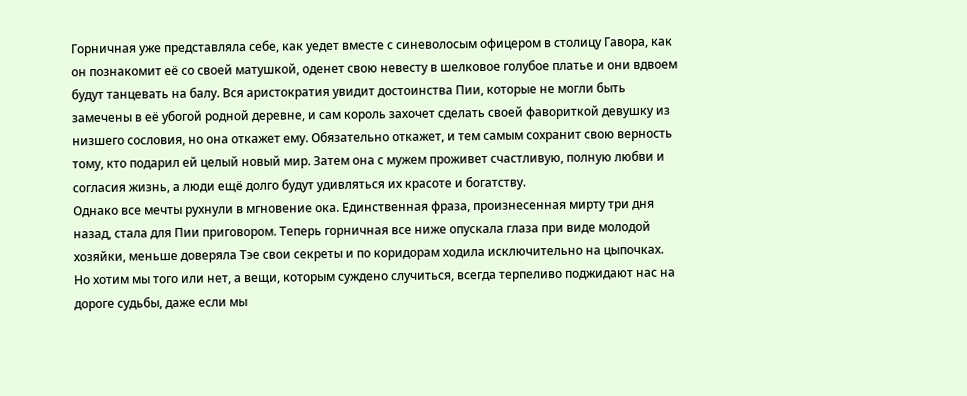Горничная уже представляла себе, как уедет вместе с синеволосым офицером в столицу Гавора, как он познакомит её со своей матушкой, оденет свою невесту в шелковое голубое платье и они вдвоем будут танцевать на балу. Вся аристократия увидит достоинства Пии, которые не могли быть замечены в её убогой родной деревне, и сам король захочет сделать своей фавориткой девушку из низшего сословия, но она откажет ему. Обязательно откажет, и тем самым сохранит свою верность тому, кто подарил ей целый новый мир. Затем она с мужем проживет счастливую, полную любви и согласия жизнь, а люди ещё долго будут удивляться их красоте и богатству.
Однако все мечты рухнули в мгновение ока. Единственная фраза, произнесенная мирту три дня назад, стала для Пии приговором. Теперь горничная все ниже опускала глаза при виде молодой хозяйки, меньше доверяла Тэе свои секреты и по коридорам ходила исключительно на цыпочках.
Но хотим мы того или нет, а вещи, которым суждено случиться, всегда терпеливо поджидают нас на дороге судьбы, даже если мы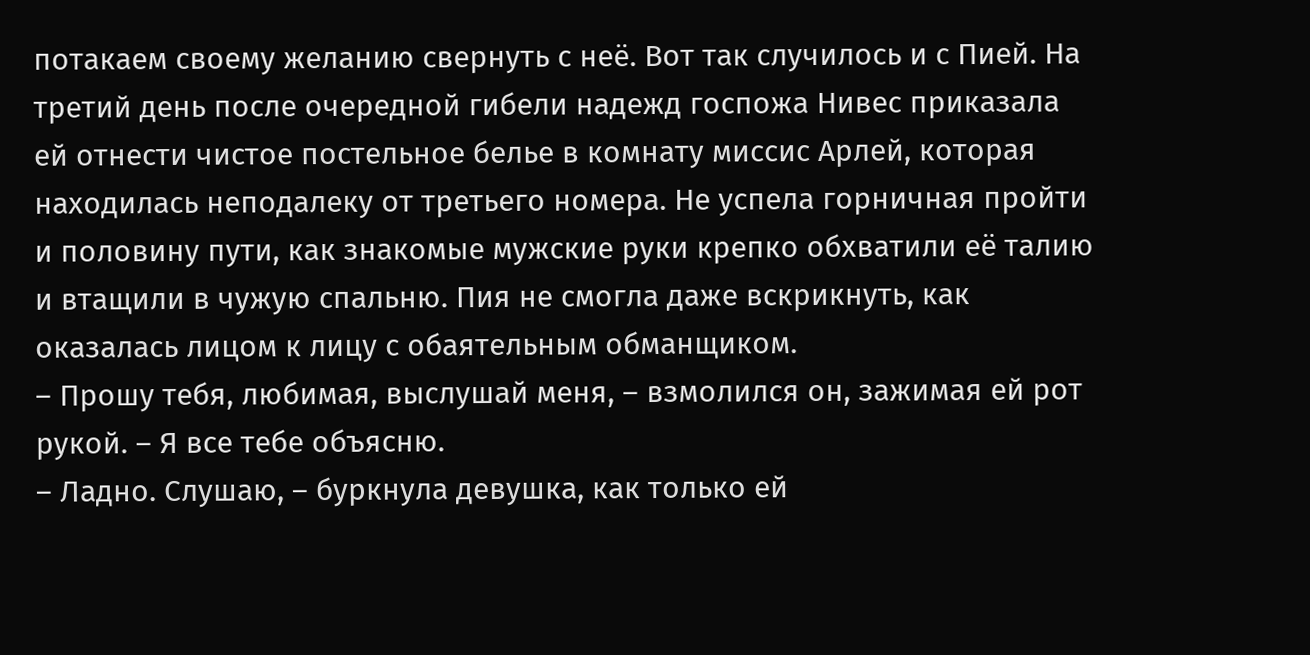потакаем своему желанию свернуть с неё. Вот так случилось и с Пией. На третий день после очередной гибели надежд госпожа Нивес приказала ей отнести чистое постельное белье в комнату миссис Арлей, которая находилась неподалеку от третьего номера. Не успела горничная пройти и половину пути, как знакомые мужские руки крепко обхватили её талию и втащили в чужую спальню. Пия не смогла даже вскрикнуть, как оказалась лицом к лицу с обаятельным обманщиком.
– Прошу тебя, любимая, выслушай меня, – взмолился он, зажимая ей рот рукой. – Я все тебе объясню.
– Ладно. Слушаю, – буркнула девушка, как только ей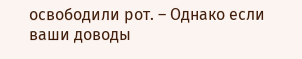освободили рот. – Однако если ваши доводы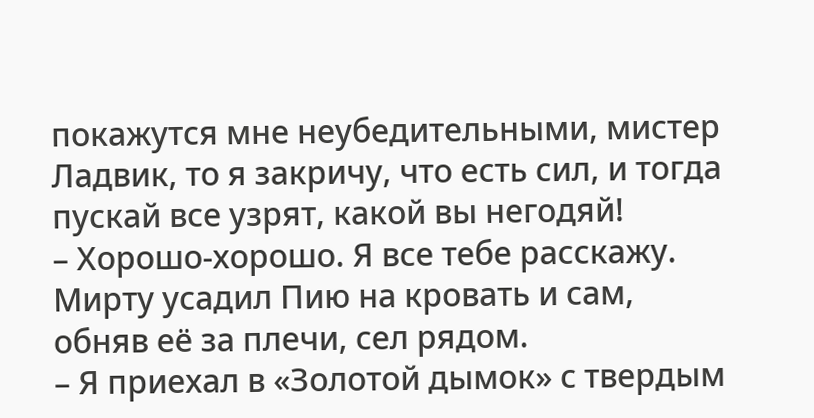покажутся мне неубедительными, мистер Ладвик, то я закричу, что есть сил, и тогда пускай все узрят, какой вы негодяй!
– Хорошо-хорошо. Я все тебе расскажу.
Мирту усадил Пию на кровать и сам, обняв её за плечи, сел рядом.
– Я приехал в «Золотой дымок» с твердым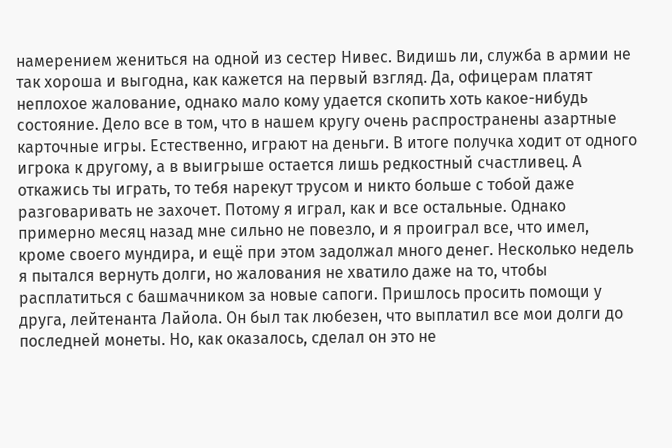намерением жениться на одной из сестер Нивес. Видишь ли, служба в армии не так хороша и выгодна, как кажется на первый взгляд. Да, офицерам платят неплохое жалование, однако мало кому удается скопить хоть какое-нибудь состояние. Дело все в том, что в нашем кругу очень распространены азартные карточные игры. Естественно, играют на деньги. В итоге получка ходит от одного игрока к другому, а в выигрыше остается лишь редкостный счастливец. А откажись ты играть, то тебя нарекут трусом и никто больше с тобой даже разговаривать не захочет. Потому я играл, как и все остальные. Однако примерно месяц назад мне сильно не повезло, и я проиграл все, что имел, кроме своего мундира, и ещё при этом задолжал много денег. Несколько недель я пытался вернуть долги, но жалования не хватило даже на то, чтобы расплатиться с башмачником за новые сапоги. Пришлось просить помощи у друга, лейтенанта Лайола. Он был так любезен, что выплатил все мои долги до последней монеты. Но, как оказалось, сделал он это не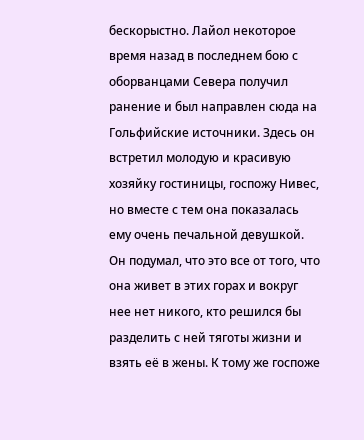бескорыстно. Лайол некоторое время назад в последнем бою с оборванцами Севера получил ранение и был направлен сюда на Гольфийские источники. Здесь он встретил молодую и красивую хозяйку гостиницы, госпожу Нивес, но вместе с тем она показалась ему очень печальной девушкой. Он подумал, что это все от того, что она живет в этих горах и вокруг нее нет никого, кто решился бы разделить с ней тяготы жизни и взять её в жены. К тому же госпоже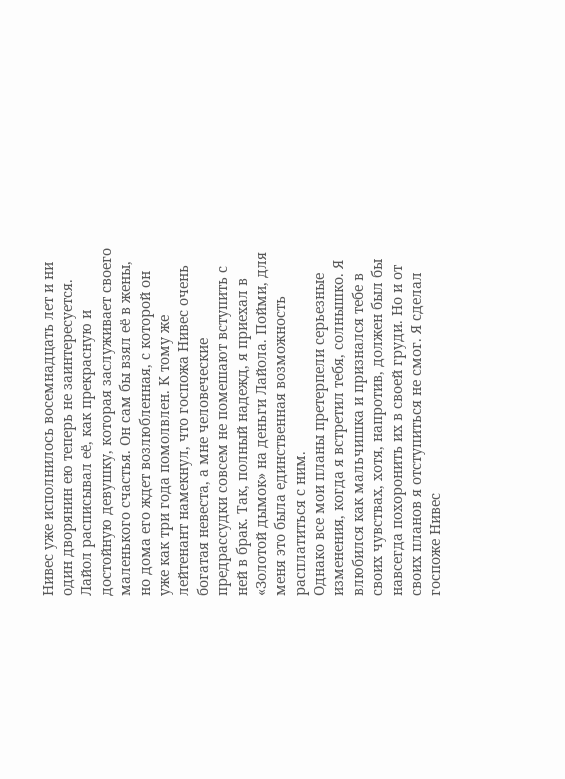Нивес уже исполнилось восемнадцать лет и ни один дворянин ею теперь не заинтересуется. Лайол расписывал её, как прекрасную и достойную девушку, которая заслуживает своего маленького счастья. Он сам бы взял её в жены, но дома его ждет возлюбленная, с которой он уже как три года помолвлен. К тому же лейтенант намекнул, что госпожа Нивес очень богатая невеста, а мне человеческие предрассудки совсем не помешают вступить с ней в брак. Так, полный надежд, я приехал в «Золотой дымок» на деньги Лайола. Пойми, для меня это была единственная возможность расплатиться с ним.
Однако все мои планы претерпели серьезные изменения, когда я встретил тебя, солнышко. Я влюбился как мальчишка и признался тебе в своих чувствах, хотя, напротив, должен был бы навсегда похоронить их в своей груди. Но и от своих планов я отступиться не смог. Я сделал госпоже Нивес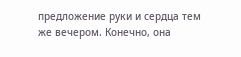предложение руки и сердца тем же вечером. Конечно, она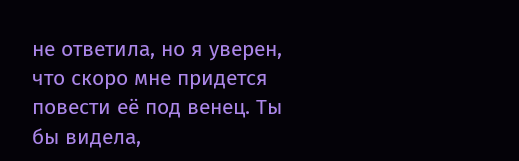не ответила, но я уверен, что скоро мне придется повести её под венец. Ты бы видела,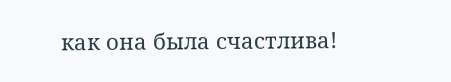как она была счастлива!